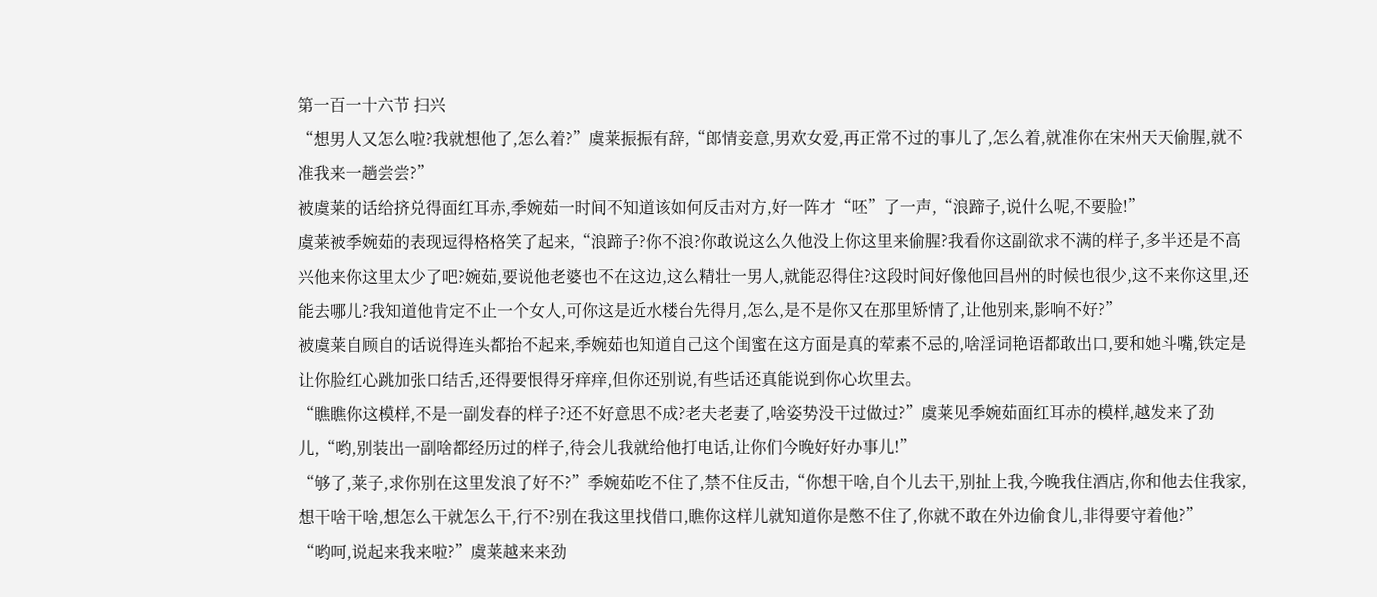第一百一十六节 扫兴
“想男人又怎么啦?我就想他了,怎么着?”虞莱振振有辞,“郎情妾意,男欢女爱,再正常不过的事儿了,怎么着,就准你在宋州天天偷腥,就不准我来一趟尝尝?”
被虞莱的话给挤兑得面红耳赤,季婉茹一时间不知道该如何反击对方,好一阵才“呸”了一声,“浪蹄子,说什么呢,不要脸!”
虞莱被季婉茹的表现逗得格格笑了起来,“浪蹄子?你不浪?你敢说这么久他没上你这里来偷腥?我看你这副欲求不满的样子,多半还是不高兴他来你这里太少了吧?婉茹,要说他老婆也不在这边,这么精壮一男人,就能忍得住?这段时间好像他回昌州的时候也很少,这不来你这里,还能去哪儿?我知道他肯定不止一个女人,可你这是近水楼台先得月,怎么,是不是你又在那里矫情了,让他别来,影响不好?”
被虞莱自顾自的话说得连头都抬不起来,季婉茹也知道自己这个闺蜜在这方面是真的荤素不忌的,啥淫词艳语都敢出口,要和她斗嘴,铁定是让你脸红心跳加张口结舌,还得要恨得牙痒痒,但你还别说,有些话还真能说到你心坎里去。
“瞧瞧你这模样,不是一副发春的样子?还不好意思不成?老夫老妻了,啥姿势没干过做过?”虞莱见季婉茹面红耳赤的模样,越发来了劲儿,“哟,别装出一副啥都经历过的样子,待会儿我就给他打电话,让你们今晚好好办事儿!”
“够了,莱子,求你别在这里发浪了好不?”季婉茹吃不住了,禁不住反击,“你想干啥,自个儿去干,别扯上我,今晚我住酒店,你和他去住我家,想干啥干啥,想怎么干就怎么干,行不?别在我这里找借口,瞧你这样儿就知道你是憋不住了,你就不敢在外边偷食儿,非得要守着他?”
“哟呵,说起来我来啦?”虞莱越来来劲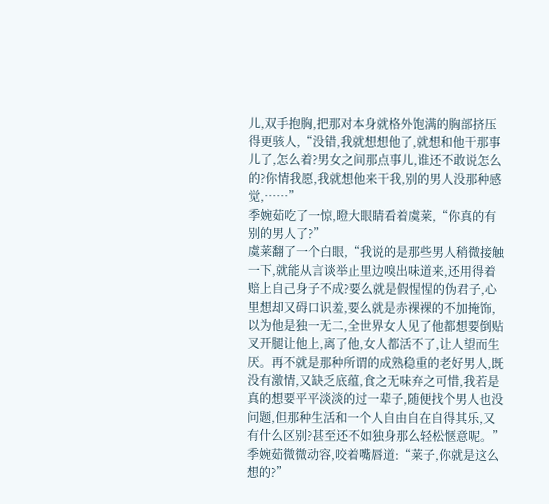儿,双手抱胸,把那对本身就格外饱满的胸部挤压得更骇人,“没错,我就想想他了,就想和他干那事儿了,怎么着?男女之间那点事儿,谁还不敢说怎么的?你情我愿,我就想他来干我,别的男人没那种感觉,……”
季婉茹吃了一惊,瞪大眼睛看着虞莱,“你真的有别的男人了?”
虞莱翻了一个白眼,“我说的是那些男人稍微接触一下,就能从言谈举止里边嗅出味道来,还用得着赔上自己身子不成?要么就是假惺惺的伪君子,心里想却又碍口识羞,要么就是赤裸裸的不加掩饰,以为他是独一无二,全世界女人见了他都想要倒贴叉开腿让他上,离了他,女人都活不了,让人望而生厌。再不就是那种所谓的成熟稳重的老好男人,既没有激情,又缺乏底蕴,食之无味弃之可惜,我若是真的想要平平淡淡的过一辈子,随便找个男人也没问题,但那种生活和一个人自由自在自得其乐,又有什么区别?甚至还不如独身那么轻松惬意呢。”
季婉茹微微动容,咬着嘴唇道:“莱子,你就是这么想的?”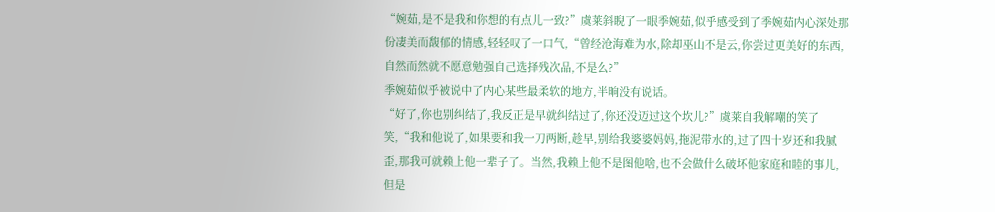“婉茹,是不是我和你想的有点儿一致?”虞莱斜睨了一眼季婉茹,似乎感受到了季婉茹内心深处那份凄美而馥郁的情感,轻轻叹了一口气,“曾经沧海难为水,除却巫山不是云,你尝过更美好的东西,自然而然就不愿意勉强自己选择残次品,不是么?”
季婉茹似乎被说中了内心某些最柔软的地方,半晌没有说话。
“好了,你也别纠结了,我反正是早就纠结过了,你还没迈过这个坎儿?”虞莱自我解嘲的笑了笑,“我和他说了,如果要和我一刀两断,趁早,别给我婆婆妈妈,拖泥带水的,过了四十岁还和我腻歪,那我可就赖上他一辈子了。当然,我赖上他不是图他啥,也不会做什么破坏他家庭和睦的事儿,但是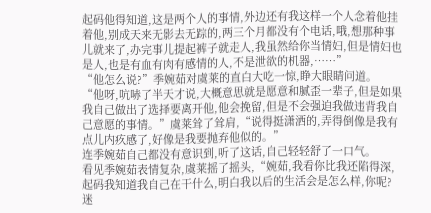起码他得知道,这是两个人的事情,外边还有我这样一个人念着他挂着他,别成天来无影去无踪的,两三个月都没有个电话,哦,想那种事儿就来了,办完事儿提起裤子就走人,我虽然给你当情妇,但是情妇也是人,也是有血有肉有感情的人,不是泄欲的机器,……”
“他怎么说?”季婉茹对虞莱的直白大吃一惊,睁大眼睛问道。
“他呀,吭哧了半天才说,大概意思就是愿意和腻歪一辈子,但是如果我自己做出了选择要离开他,他会挽留,但是不会强迫我做违背我自己意愿的事情。”虞莱耸了耸肩,“说得挺潇洒的,弄得倒像是我有点儿内疚感了,好像是我要抛弃他似的。”
连季婉茹自己都没有意识到,听了这话,自己轻轻舒了一口气。
看见季婉茹表情复杂,虞莱摇了摇头,“婉茹,我看你比我还陷得深,起码我知道我自己在干什么,明白我以后的生活会是怎么样,你呢?迷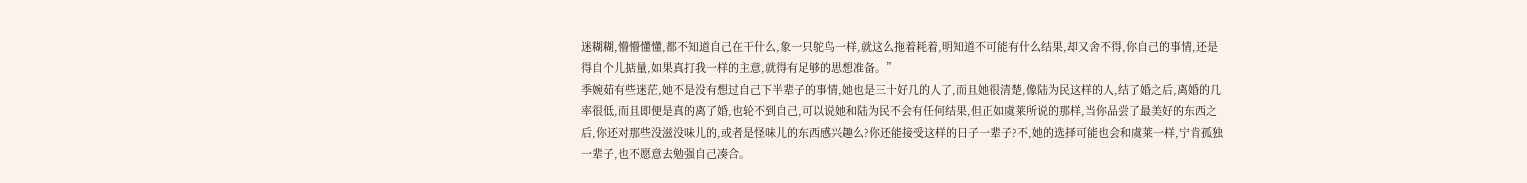迷糊糊,懵懵懂懂,都不知道自己在干什么,象一只鸵鸟一样,就这么拖着耗着,明知道不可能有什么结果,却又舍不得,你自己的事情,还是得自个儿掂量,如果真打我一样的主意,就得有足够的思想准备。”
季婉茹有些迷茫,她不是没有想过自己下半辈子的事情,她也是三十好几的人了,而且她很清楚,像陆为民这样的人,结了婚之后,离婚的几率很低,而且即便是真的离了婚,也轮不到自己,可以说她和陆为民不会有任何结果,但正如虞莱所说的那样,当你品尝了最美好的东西之后,你还对那些没滋没味儿的,或者是怪味儿的东西感兴趣么?你还能接受这样的日子一辈子?不,她的选择可能也会和虞莱一样,宁肯孤独一辈子,也不愿意去勉强自己凑合。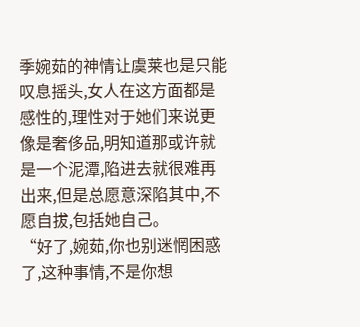季婉茹的神情让虞莱也是只能叹息摇头,女人在这方面都是感性的,理性对于她们来说更像是奢侈品,明知道那或许就是一个泥潭,陷进去就很难再出来,但是总愿意深陷其中,不愿自拔,包括她自己。
“好了,婉茹,你也别迷惘困惑了,这种事情,不是你想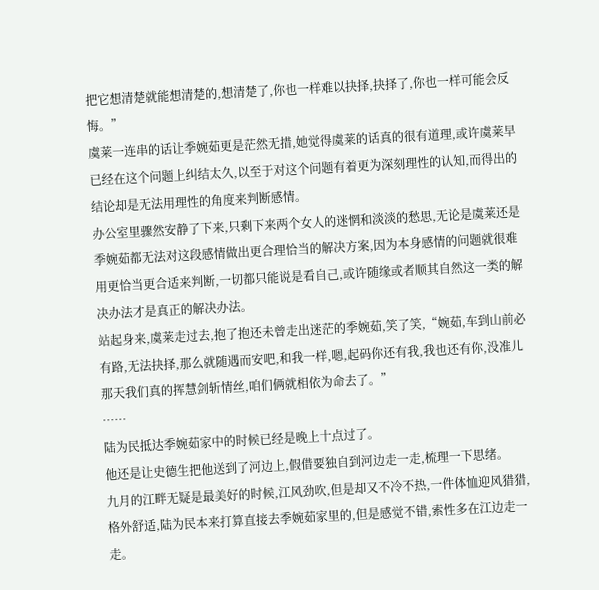把它想清楚就能想清楚的,想清楚了,你也一样难以抉择,抉择了,你也一样可能会反悔。”
虞莱一连串的话让季婉茹更是茫然无措,她觉得虞莱的话真的很有道理,或许虞莱早已经在这个问题上纠结太久,以至于对这个问题有着更为深刻理性的认知,而得出的结论却是无法用理性的角度来判断感情。
办公室里骤然安静了下来,只剩下来两个女人的迷惘和淡淡的愁思,无论是虞莱还是季婉茹都无法对这段感情做出更合理恰当的解决方案,因为本身感情的问题就很难用更恰当更合适来判断,一切都只能说是看自己,或许随缘或者顺其自然这一类的解决办法才是真正的解决办法。
站起身来,虞莱走过去,抱了抱还未曾走出迷茫的季婉茹,笑了笑,“婉茹,车到山前必有路,无法抉择,那么就随遇而安吧,和我一样,嗯,起码你还有我,我也还有你,没准儿那天我们真的挥慧剑斩情丝,咱们俩就相依为命去了。”
……
陆为民抵达季婉茹家中的时候已经是晚上十点过了。
他还是让史德生把他送到了河边上,假借要独自到河边走一走,梳理一下思绪。
九月的江畔无疑是最美好的时候,江风劲吹,但是却又不冷不热,一件体恤迎风猎猎,格外舒适,陆为民本来打算直接去季婉茹家里的,但是感觉不错,索性多在江边走一走。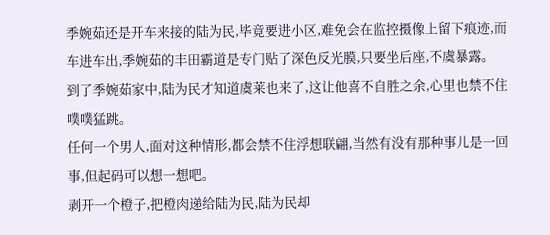季婉茹还是开车来接的陆为民,毕竟要进小区,难免会在监控摄像上留下痕迹,而车进车出,季婉茹的丰田霸道是专门贴了深色反光膜,只要坐后座,不虞暴露。
到了季婉茹家中,陆为民才知道虞莱也来了,这让他喜不自胜之余,心里也禁不住噗噗猛跳。
任何一个男人,面对这种情形,都会禁不住浮想联翩,当然有没有那种事儿是一回事,但起码可以想一想吧。
剥开一个橙子,把橙肉递给陆为民,陆为民却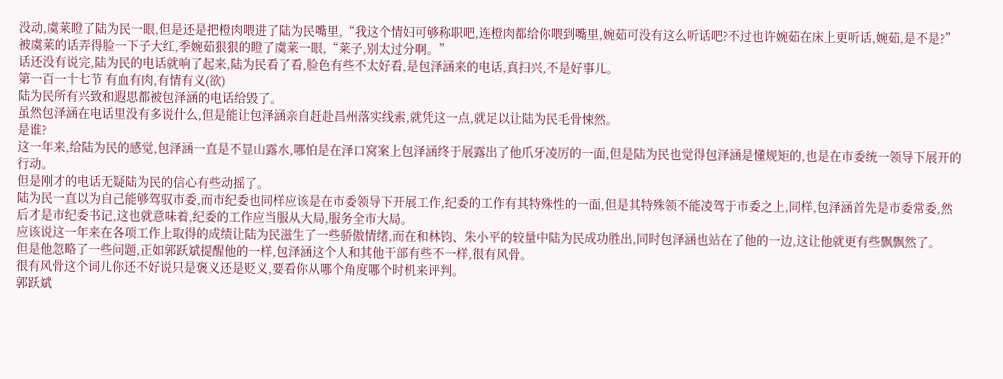没动,虞莱瞪了陆为民一眼,但是还是把橙肉喂进了陆为民嘴里,“我这个情妇可够称职吧,连橙肉都给你喂到嘴里,婉茹可没有这么听话吧?不过也许婉茹在床上更听话,婉茹,是不是?”
被虞莱的话弄得脸一下子大红,季婉茹狠狠的瞪了虞莱一眼,“莱子,别太过分啊。”
话还没有说完,陆为民的电话就响了起来,陆为民看了看,脸色有些不太好看,是包泽涵来的电话,真扫兴,不是好事儿。
第一百一十七节 有血有肉,有情有义(欲)
陆为民所有兴致和遐思都被包泽涵的电话给毁了。
虽然包泽涵在电话里没有多说什么,但是能让包泽涵亲自赶赴昌州落实线索,就凭这一点,就足以让陆为民毛骨悚然。
是谁?
这一年来,给陆为民的感觉,包泽涵一直是不显山露水,哪怕是在泽口窝案上包泽涵终于展露出了他爪牙凌厉的一面,但是陆为民也觉得包泽涵是懂规矩的,也是在市委统一领导下展开的行动。
但是刚才的电话无疑陆为民的信心有些动摇了。
陆为民一直以为自己能够驾驭市委,而市纪委也同样应该是在市委领导下开展工作,纪委的工作有其特殊性的一面,但是其特殊领不能凌驾于市委之上,同样,包泽涵首先是市委常委,然后才是市纪委书记,这也就意味着,纪委的工作应当服从大局,服务全市大局。
应该说这一年来在各项工作上取得的成绩让陆为民滋生了一些骄傲情绪,而在和林钧、朱小平的较量中陆为民成功胜出,同时包泽涵也站在了他的一边,这让他就更有些飘飘然了。
但是他忽略了一些问题,正如郭跃斌提醒他的一样,包泽涵这个人和其他干部有些不一样,很有风骨。
很有风骨这个词儿你还不好说只是褒义还是贬义,要看你从哪个角度哪个时机来评判。
郭跃斌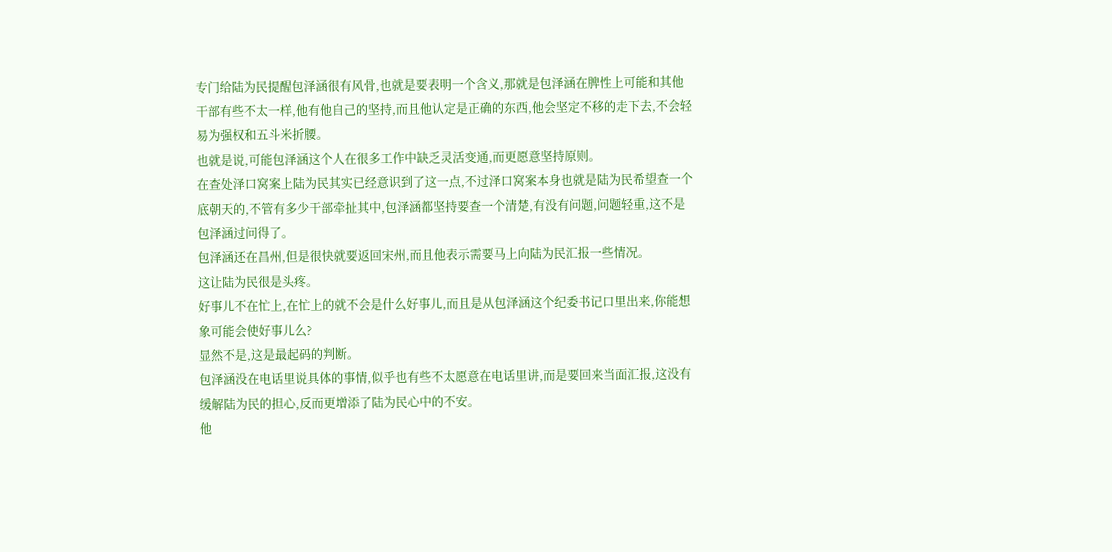专门给陆为民提醒包泽涵很有风骨,也就是要表明一个含义,那就是包泽涵在脾性上可能和其他干部有些不太一样,他有他自己的坚持,而且他认定是正确的东西,他会坚定不移的走下去,不会轻易为强权和五斗米折腰。
也就是说,可能包泽涵这个人在很多工作中缺乏灵活变通,而更愿意坚持原则。
在查处泽口窝案上陆为民其实已经意识到了这一点,不过泽口窝案本身也就是陆为民希望查一个底朝天的,不管有多少干部牵扯其中,包泽涵都坚持要查一个清楚,有没有问题,问题轻重,这不是包泽涵过问得了。
包泽涵还在昌州,但是很快就要返回宋州,而且他表示需要马上向陆为民汇报一些情况。
这让陆为民很是头疼。
好事儿不在忙上,在忙上的就不会是什么好事儿,而且是从包泽涵这个纪委书记口里出来,你能想象可能会使好事儿么?
显然不是,这是最起码的判断。
包泽涵没在电话里说具体的事情,似乎也有些不太愿意在电话里讲,而是要回来当面汇报,这没有缓解陆为民的担心,反而更增添了陆为民心中的不安。
他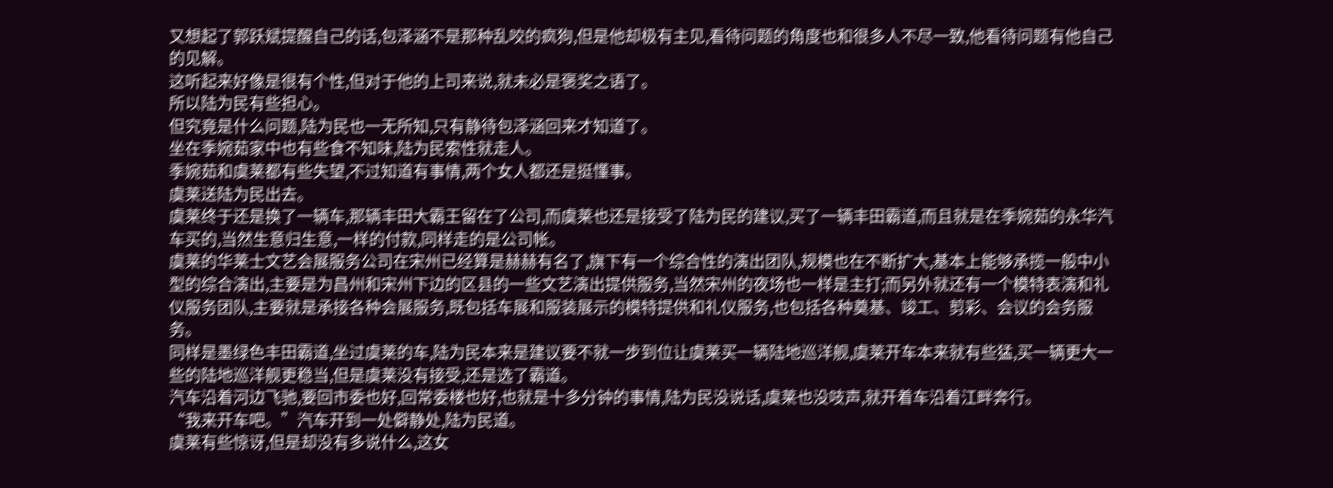又想起了郭跃斌提醒自己的话,包泽涵不是那种乱咬的疯狗,但是他却极有主见,看待问题的角度也和很多人不尽一致,他看待问题有他自己的见解。
这听起来好像是很有个性,但对于他的上司来说,就未必是褒奖之语了。
所以陆为民有些担心。
但究竟是什么问题,陆为民也一无所知,只有静待包泽涵回来才知道了。
坐在季婉茹家中也有些食不知味,陆为民索性就走人。
季婉茹和虞莱都有些失望,不过知道有事情,两个女人都还是挺懂事。
虞莱送陆为民出去。
虞莱终于还是换了一辆车,那辆丰田大霸王留在了公司,而虞莱也还是接受了陆为民的建议,买了一辆丰田霸道,而且就是在季婉茹的永华汽车买的,当然生意归生意,一样的付款,同样走的是公司帐。
虞莱的华莱士文艺会展服务公司在宋州已经算是赫赫有名了,旗下有一个综合性的演出团队,规模也在不断扩大,基本上能够承揽一般中小型的综合演出,主要是为昌州和宋州下边的区县的一些文艺演出提供服务,当然宋州的夜场也一样是主打;而另外就还有一个模特表演和礼仪服务团队,主要就是承接各种会展服务,既包括车展和服装展示的模特提供和礼仪服务,也包括各种奠基、竣工、剪彩、会议的会务服务。
同样是墨绿色丰田霸道,坐过虞莱的车,陆为民本来是建议要不就一步到位让虞莱买一辆陆地巡洋舰,虞莱开车本来就有些猛,买一辆更大一些的陆地巡洋舰更稳当,但是虞莱没有接受,还是选了霸道。
汽车沿着河边飞驰,要回市委也好,回常委楼也好,也就是十多分钟的事情,陆为民没说话,虞莱也没吱声,就开着车沿着江畔奔行。
“我来开车吧。”汽车开到一处僻静处,陆为民道。
虞莱有些惊讶,但是却没有多说什么,这女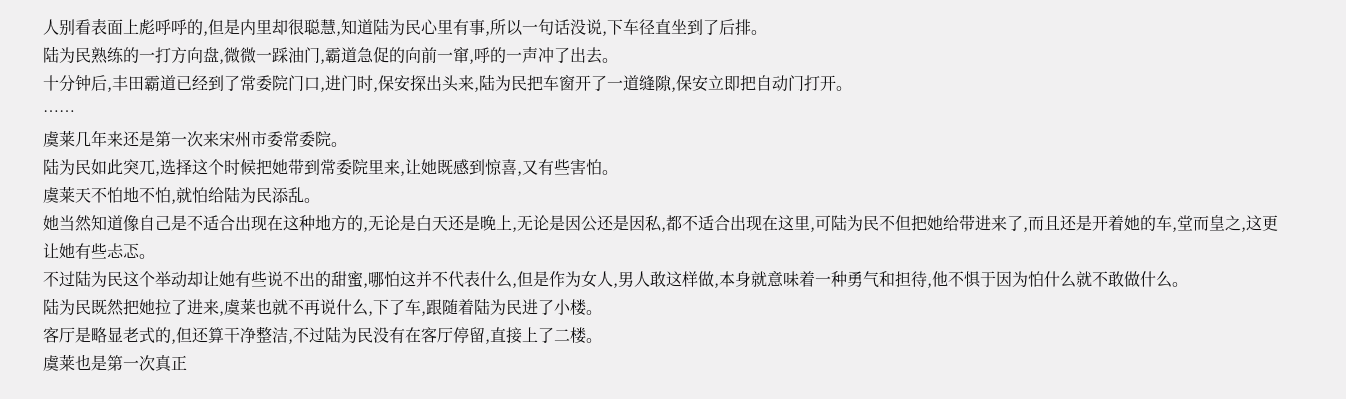人别看表面上彪呼呼的,但是内里却很聪慧,知道陆为民心里有事,所以一句话没说,下车径直坐到了后排。
陆为民熟练的一打方向盘,微微一踩油门,霸道急促的向前一窜,呼的一声冲了出去。
十分钟后,丰田霸道已经到了常委院门口,进门时,保安探出头来,陆为民把车窗开了一道缝隙,保安立即把自动门打开。
……
虞莱几年来还是第一次来宋州市委常委院。
陆为民如此突兀,选择这个时候把她带到常委院里来,让她既感到惊喜,又有些害怕。
虞莱天不怕地不怕,就怕给陆为民添乱。
她当然知道像自己是不适合出现在这种地方的,无论是白天还是晚上,无论是因公还是因私,都不适合出现在这里,可陆为民不但把她给带进来了,而且还是开着她的车,堂而皇之,这更让她有些忐忑。
不过陆为民这个举动却让她有些说不出的甜蜜,哪怕这并不代表什么,但是作为女人,男人敢这样做,本身就意味着一种勇气和担待,他不惧于因为怕什么就不敢做什么。
陆为民既然把她拉了进来,虞莱也就不再说什么,下了车,跟随着陆为民进了小楼。
客厅是略显老式的,但还算干净整洁,不过陆为民没有在客厅停留,直接上了二楼。
虞莱也是第一次真正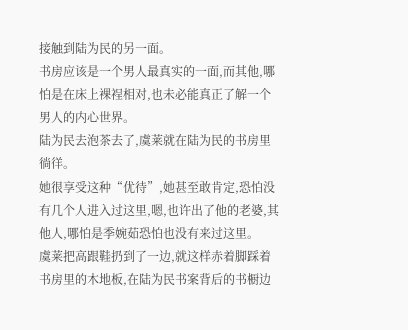接触到陆为民的另一面。
书房应该是一个男人最真实的一面,而其他,哪怕是在床上裸裎相对,也未必能真正了解一个男人的内心世界。
陆为民去泡茶去了,虞莱就在陆为民的书房里徜徉。
她很享受这种“优待”,她甚至敢肯定,恐怕没有几个人进入过这里,嗯,也许出了他的老婆,其他人,哪怕是季婉茹恐怕也没有来过这里。
虞莱把高跟鞋扔到了一边,就这样赤着脚踩着书房里的木地板,在陆为民书案背后的书橱边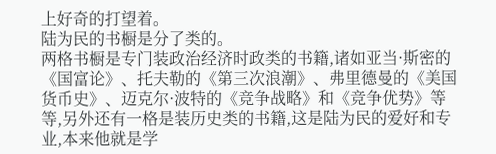上好奇的打望着。
陆为民的书橱是分了类的。
两格书橱是专门装政治经济时政类的书籍,诸如亚当·斯密的《国富论》、托夫勒的《第三次浪潮》、弗里德曼的《美国货币史》、迈克尔·波特的《竞争战略》和《竞争优势》等等,另外还有一格是装历史类的书籍,这是陆为民的爱好和专业,本来他就是学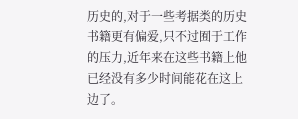历史的,对于一些考据类的历史书籍更有偏爱,只不过囿于工作的压力,近年来在这些书籍上他已经没有多少时间能花在这上边了。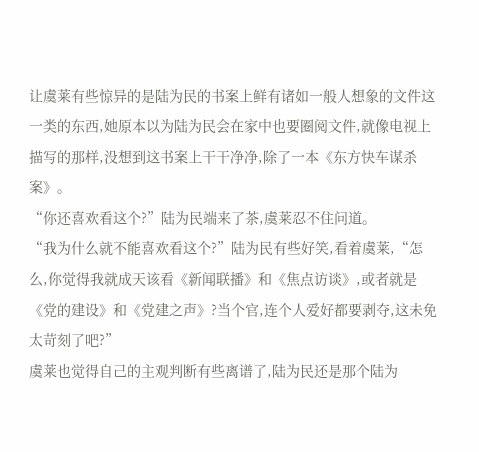让虞莱有些惊异的是陆为民的书案上鲜有诸如一般人想象的文件这一类的东西,她原本以为陆为民会在家中也要圈阅文件,就像电视上描写的那样,没想到这书案上干干净净,除了一本《东方快车谋杀案》。
“你还喜欢看这个?”陆为民端来了茶,虞莱忍不住问道。
“我为什么就不能喜欢看这个?”陆为民有些好笑,看着虞莱,“怎么,你觉得我就成天该看《新闻联播》和《焦点访谈》,或者就是《党的建设》和《党建之声》?当个官,连个人爱好都要剥夺,这未免太苛刻了吧?”
虞莱也觉得自己的主观判断有些离谱了,陆为民还是那个陆为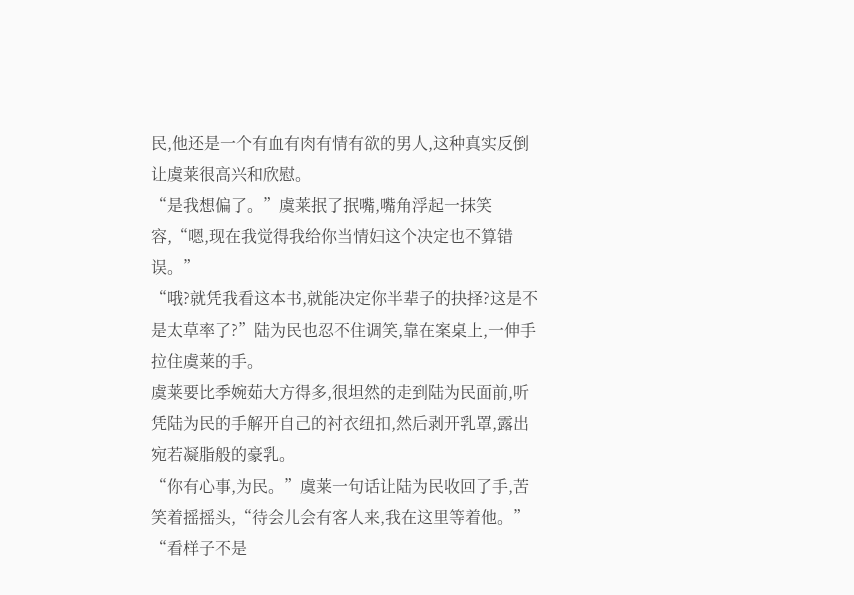民,他还是一个有血有肉有情有欲的男人,这种真实反倒让虞莱很高兴和欣慰。
“是我想偏了。”虞莱抿了抿嘴,嘴角浮起一抹笑容,“嗯,现在我觉得我给你当情妇这个决定也不算错误。”
“哦?就凭我看这本书,就能决定你半辈子的抉择?这是不是太草率了?”陆为民也忍不住调笑,靠在案桌上,一伸手拉住虞莱的手。
虞莱要比季婉茹大方得多,很坦然的走到陆为民面前,听凭陆为民的手解开自己的衬衣纽扣,然后剥开乳罩,露出宛若凝脂般的豪乳。
“你有心事,为民。”虞莱一句话让陆为民收回了手,苦笑着摇摇头,“待会儿会有客人来,我在这里等着他。”
“看样子不是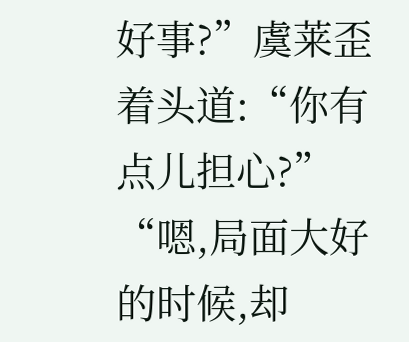好事?”虞莱歪着头道:“你有点儿担心?”
“嗯,局面大好的时候,却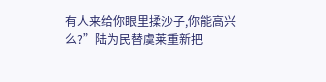有人来给你眼里揉沙子,你能高兴么?”陆为民替虞莱重新把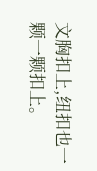文胸扣上,纽扣也一颗一颗扣上。